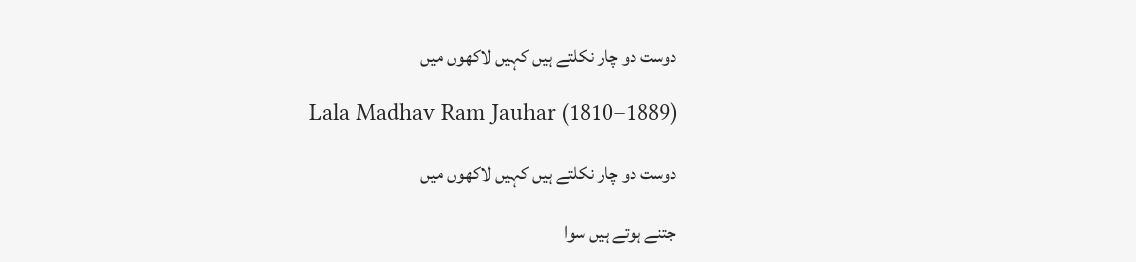دوست دو چار نکلتے ہیں کہیں لاکھوں میں

Lala Madhav Ram Jauhar (1810–1889)

دوست دو چار نکلتے ہیں کہیں لاکھوں میں

جتنے ہوتے ہیں سوا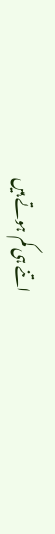اتنے ہی کم ہوتے ہیں